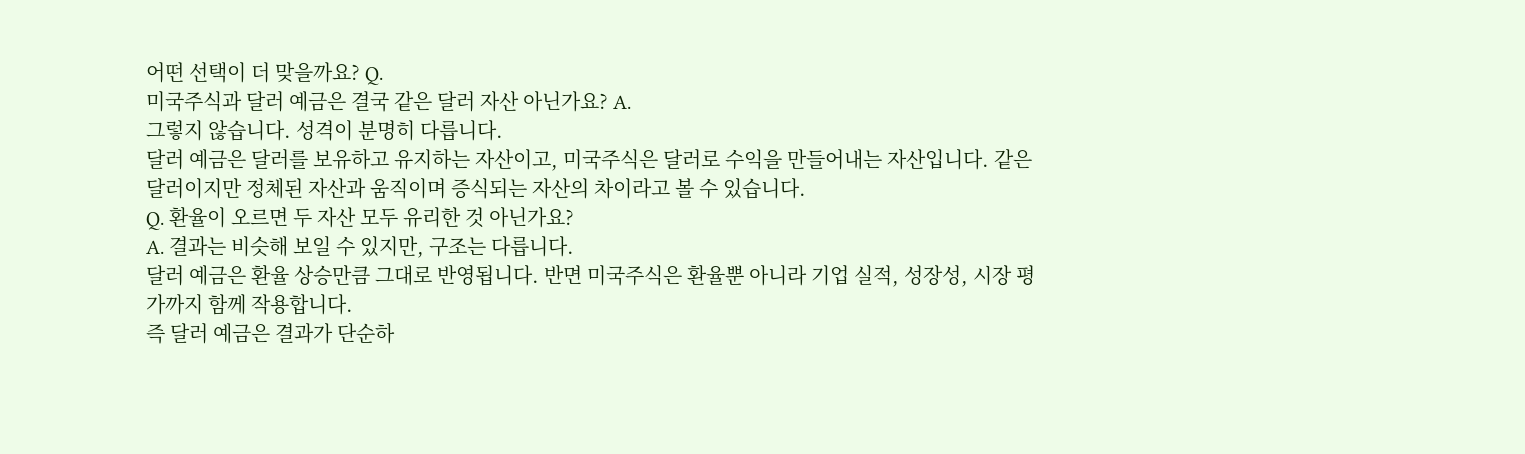어떤 선택이 더 맞을까요? Q.
미국주식과 달러 예금은 결국 같은 달러 자산 아닌가요? A.
그렇지 않습니다. 성격이 분명히 다릅니다.
달러 예금은 달러를 보유하고 유지하는 자산이고, 미국주식은 달러로 수익을 만들어내는 자산입니다. 같은 달러이지만 정체된 자산과 움직이며 증식되는 자산의 차이라고 볼 수 있습니다.
Q. 환율이 오르면 두 자산 모두 유리한 것 아닌가요?
A. 결과는 비슷해 보일 수 있지만, 구조는 다릅니다.
달러 예금은 환율 상승만큼 그대로 반영됩니다. 반면 미국주식은 환율뿐 아니라 기업 실적, 성장성, 시장 평가까지 함께 작용합니다.
즉 달러 예금은 결과가 단순하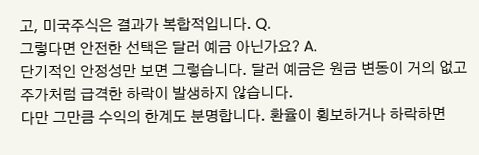고, 미국주식은 결과가 복합적입니다. Q.
그렇다면 안전한 선택은 달러 예금 아닌가요? A.
단기적인 안정성만 보면 그렇습니다. 달러 예금은 원금 변동이 거의 없고 주가처럼 급격한 하락이 발생하지 않습니다.
다만 그만큼 수익의 한계도 분명합니다. 환율이 횡보하거나 하락하면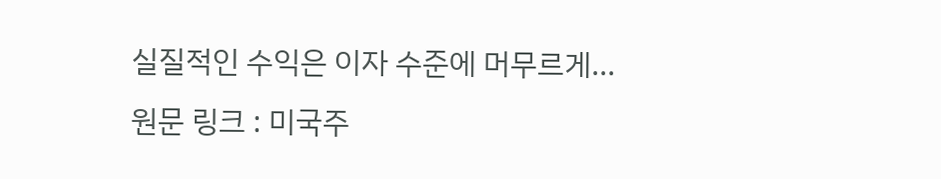실질적인 수익은 이자 수준에 머무르게...
원문 링크 : 미국주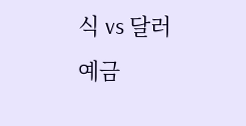식 vs 달러 예금